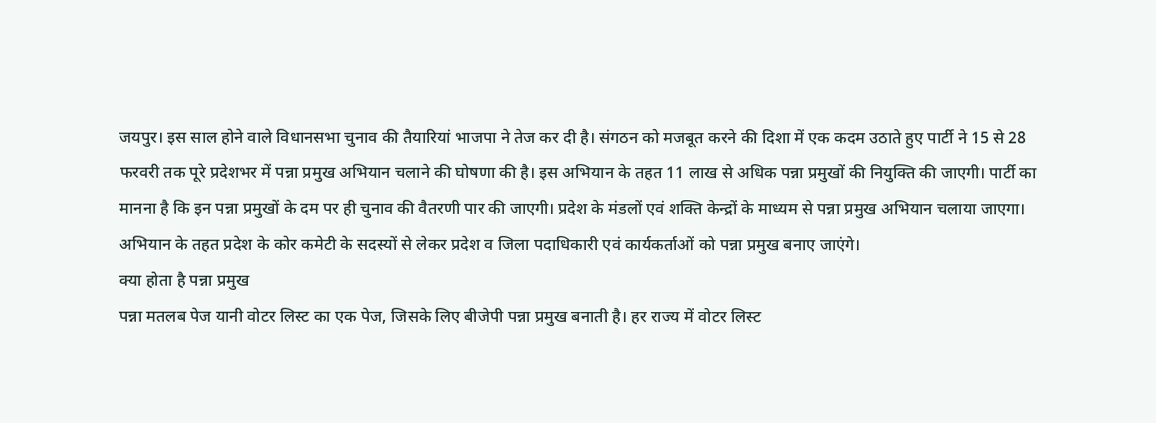जयपुर। इस साल होने वाले विधानसभा चुनाव की तैयारियां भाजपा ने तेज कर दी है। संगठन को मजबूत करने की दिशा में एक कदम उठाते हुए पार्टी ने 15 से 28 फरवरी तक पूरे प्रदेशभर में पन्ना प्रमुख अभियान चलाने की घोषणा की है। इस अभियान के तहत 11 लाख से अधिक पन्ना प्रमुखों की नियुक्ति की जाएगी। पार्टी का मानना है कि इन पन्ना प्रमुखों के दम पर ही चुनाव की वैतरणी पार की जाएगी। प्रदेश के मंडलों एवं शक्ति केन्द्रों के माध्यम से पन्ना प्रमुख अभियान चलाया जाएगा। अभियान के तहत प्रदेश के कोर कमेटी के सदस्यों से लेकर प्रदेश व जिला पदाधिकारी एवं कार्यकर्ताओं को पन्ना प्रमुख बनाए जाएंगे।
क्या होता है पन्ना प्रमुख
पन्ना मतलब पेज यानी वोटर लिस्ट का एक पेज, जिसके लिए बीजेपी पन्ना प्रमुख बनाती है। हर राज्य में वोटर लिस्ट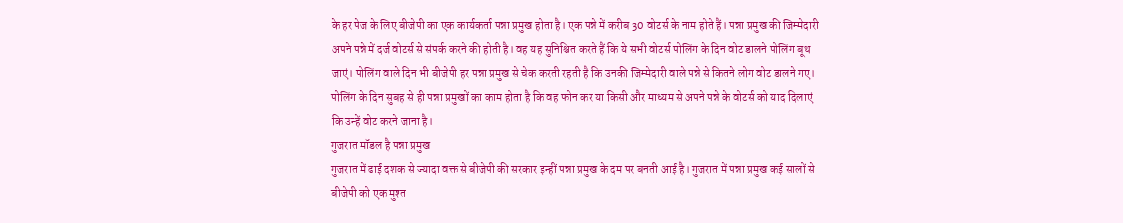के हर पेज के लिए बीजेपी का एक कार्यकर्ता पन्ना प्रमुख होता है। एक पन्ने में करीब 30 वोटर्स के नाम होते हैं। पन्ना प्रमुख की जिम्मेदारी अपने पन्ने में दर्ज वोटर्स से संपर्क करने की होती है। वह यह सुनिश्चित करते हैं कि ये सभी वोटर्स पोलिंग के दिन वोट डालने पोलिंग बूथ जाएं। पोलिंग वाले दिन भी बीजेपी हर पन्ना प्रमुख से चेक करती रहती है कि उनकी जिम्मेदारी वाले पन्ने से कितने लोग वोट डालने गए। पोलिंग के दिन सुबह से ही पन्ना प्रमुखों का काम होता है कि वह फोन कर या किसी और माध्यम से अपने पन्ने के वोटर्स को याद दिलाएं कि उन्हें वोट करने जाना है।
गुजरात मॉडल है पन्ना प्रमुख
गुजरात में ढाई दशक से ज्यादा वक्त से बीजेपी की सरकार इन्हीं पन्ना प्रमुख के दम पर बनती आई है। गुजरात में पन्ना प्रमुख कई सालों से बीजेपी को एक मुश्त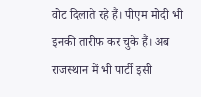वोट दिलाते रहे हैं। पीएम मोदी भी इनकी तारीफ कर चुके हैं। अब राजस्थान में भी पार्टी इसी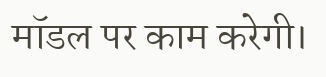मॉडल पर काम करेगी।